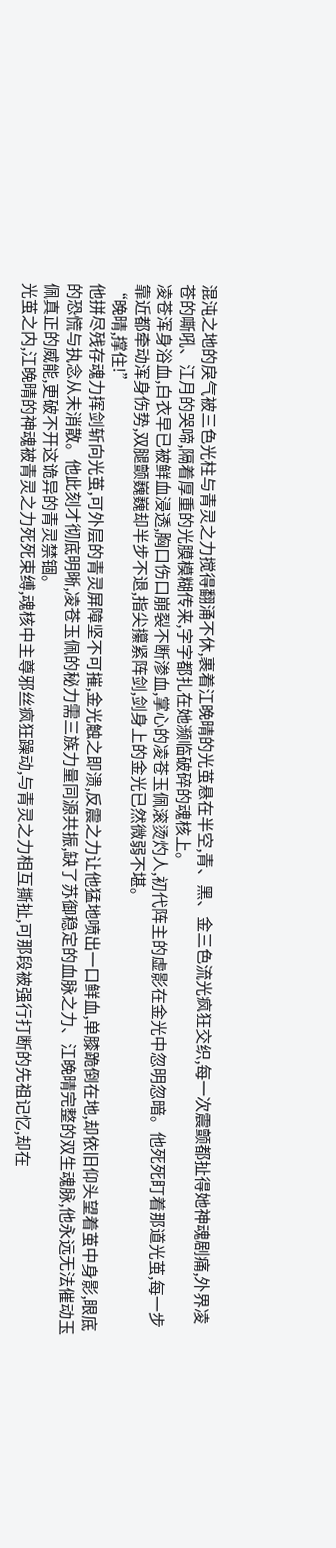混沌之地的戾气被三色光柱与青灵之力搅得翻涌不休,裹着江晚晴的光茧悬在半空,青、黑、金三色流光疯狂交织,每一次震颤都扯得她神魂剧痛,外界凌苍的嘶吼、江月的哭啼,隔着厚重的光膜模糊传来,字字都扎在她濒临破碎的魂核上。
凌苍浑身浴血,白衣早已被鲜血浸透,胸口伤口崩裂不断渗血,掌心的凌苍玉佩滚烫灼人,初代阵主的虚影在金光中忽明忽暗。他死死盯着那道光茧,每一步靠近都牵动浑身伤势,双腿颤巍巍却半步不退,指尖攥紧阵剑,剑身上的金光已然微弱不堪。
“晚晴,撑住!”
他拼尽残存魂力挥剑斩向光茧,可外层的青灵屏障坚不可摧,金光触之即溃,反震之力让他猛地喷出一口鲜血,单膝跪倒在地,却依旧仰头望着茧中身影,眼底的恐慌与执念从未消散。他此刻才彻底明晰,凌苍玉佩的秘力需三族力量同源共振,缺了苏御稳定的血脉之力、江晚晴完整的双生魂脉,他永远无法催动玉佩真正的威能,更破不开这诡异的青灵禁锢。
光茧之内,江晚晴的神魂被青灵之力死死束缚,魂核中主尊邪丝疯狂躁动,与青灵之力相互撕扯,可那段被强行打断的先祖记忆,却在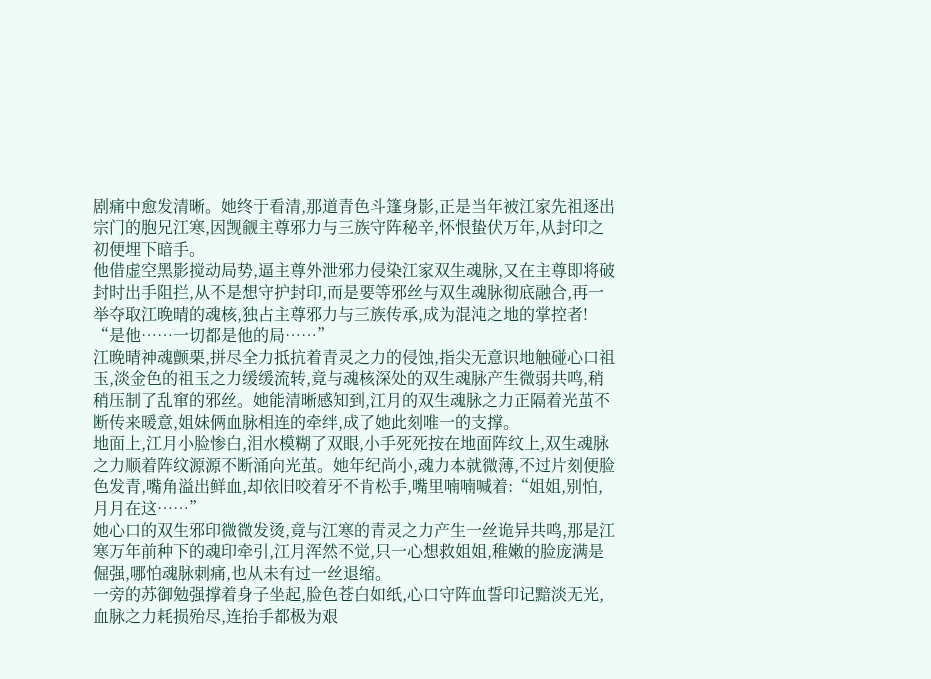剧痛中愈发清晰。她终于看清,那道青色斗篷身影,正是当年被江家先祖逐出宗门的胞兄江寒,因觊觎主尊邪力与三族守阵秘辛,怀恨蛰伏万年,从封印之初便埋下暗手。
他借虚空黑影搅动局势,逼主尊外泄邪力侵染江家双生魂脉,又在主尊即将破封时出手阻拦,从不是想守护封印,而是要等邪丝与双生魂脉彻底融合,再一举夺取江晚晴的魂核,独占主尊邪力与三族传承,成为混沌之地的掌控者!
“是他……一切都是他的局……”
江晚晴神魂颤栗,拼尽全力抵抗着青灵之力的侵蚀,指尖无意识地触碰心口祖玉,淡金色的祖玉之力缓缓流转,竟与魂核深处的双生魂脉产生微弱共鸣,稍稍压制了乱窜的邪丝。她能清晰感知到,江月的双生魂脉之力正隔着光茧不断传来暖意,姐妹俩血脉相连的牵绊,成了她此刻唯一的支撑。
地面上,江月小脸惨白,泪水模糊了双眼,小手死死按在地面阵纹上,双生魂脉之力顺着阵纹源源不断涌向光茧。她年纪尚小,魂力本就微薄,不过片刻便脸色发青,嘴角溢出鲜血,却依旧咬着牙不肯松手,嘴里喃喃喊着:“姐姐,别怕,月月在这……”
她心口的双生邪印微微发烫,竟与江寒的青灵之力产生一丝诡异共鸣,那是江寒万年前种下的魂印牵引,江月浑然不觉,只一心想救姐姐,稚嫩的脸庞满是倔强,哪怕魂脉刺痛,也从未有过一丝退缩。
一旁的苏御勉强撑着身子坐起,脸色苍白如纸,心口守阵血誓印记黯淡无光,血脉之力耗损殆尽,连抬手都极为艰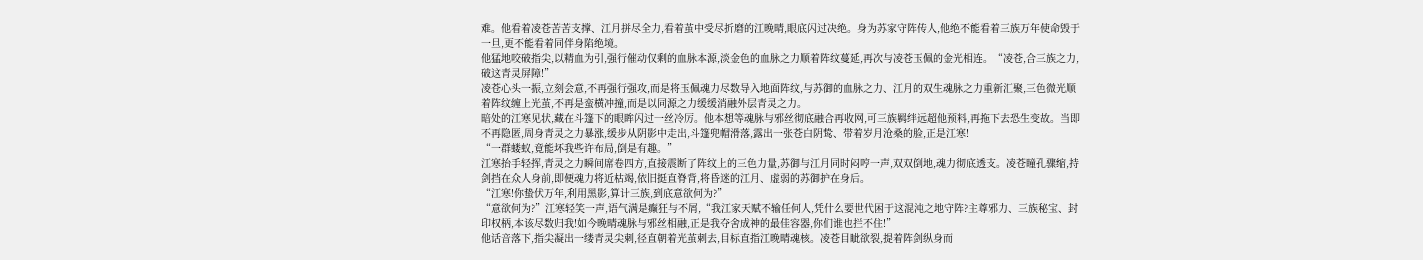难。他看着凌苍苦苦支撑、江月拼尽全力,看着茧中受尽折磨的江晚晴,眼底闪过决绝。身为苏家守阵传人,他绝不能看着三族万年使命毁于一旦,更不能看着同伴身陷绝境。
他猛地咬破指尖,以精血为引,强行催动仅剩的血脉本源,淡金色的血脉之力顺着阵纹蔓延,再次与凌苍玉佩的金光相连。“凌苍,合三族之力,破这青灵屏障!”
凌苍心头一振,立刻会意,不再强行强攻,而是将玉佩魂力尽数导入地面阵纹,与苏御的血脉之力、江月的双生魂脉之力重新汇聚,三色微光顺着阵纹缠上光茧,不再是蛮横冲撞,而是以同源之力缓缓消融外层青灵之力。
暗处的江寒见状,藏在斗篷下的眼眸闪过一丝冷厉。他本想等魂脉与邪丝彻底融合再收网,可三族羁绊远超他预料,再拖下去恐生变故。当即不再隐匿,周身青灵之力暴涨,缓步从阴影中走出,斗篷兜帽滑落,露出一张苍白阴鸷、带着岁月沧桑的脸,正是江寒!
“一群蝼蚁,竟能坏我些许布局,倒是有趣。”
江寒抬手轻挥,青灵之力瞬间席卷四方,直接震断了阵纹上的三色力量,苏御与江月同时闷哼一声,双双倒地,魂力彻底透支。凌苍瞳孔骤缩,持剑挡在众人身前,即便魂力将近枯竭,依旧挺直脊背,将昏迷的江月、虚弱的苏御护在身后。
“江寒!你蛰伏万年,利用黑影,算计三族,到底意欲何为?”
“意欲何为?”江寒轻笑一声,语气满是癫狂与不屑,“我江家天赋不输任何人,凭什么要世代困于这混沌之地守阵?主尊邪力、三族秘宝、封印权柄,本该尽数归我!如今晚晴魂脉与邪丝相融,正是我夺舍成神的最佳容器,你们谁也拦不住!”
他话音落下,指尖凝出一缕青灵尖刺,径直朝着光茧刺去,目标直指江晚晴魂核。凌苍目眦欲裂,提着阵剑纵身而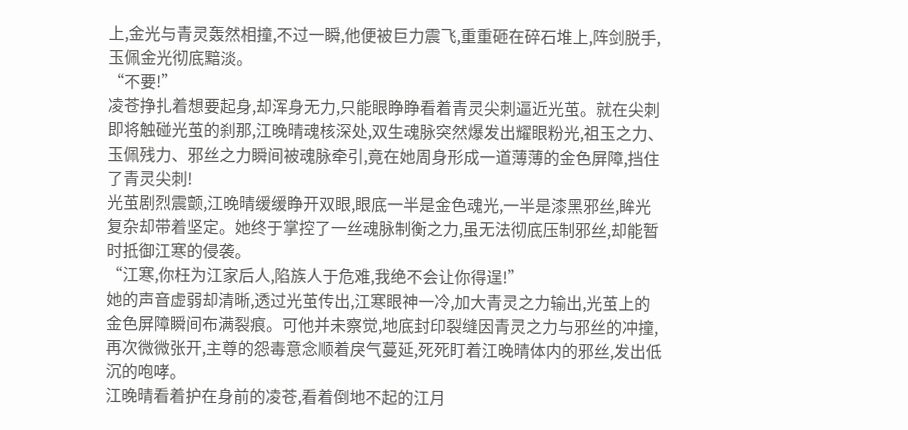上,金光与青灵轰然相撞,不过一瞬,他便被巨力震飞,重重砸在碎石堆上,阵剑脱手,玉佩金光彻底黯淡。
“不要!”
凌苍挣扎着想要起身,却浑身无力,只能眼睁睁看着青灵尖刺逼近光茧。就在尖刺即将触碰光茧的刹那,江晚晴魂核深处,双生魂脉突然爆发出耀眼粉光,祖玉之力、玉佩残力、邪丝之力瞬间被魂脉牵引,竟在她周身形成一道薄薄的金色屏障,挡住了青灵尖刺!
光茧剧烈震颤,江晚晴缓缓睁开双眼,眼底一半是金色魂光,一半是漆黑邪丝,眸光复杂却带着坚定。她终于掌控了一丝魂脉制衡之力,虽无法彻底压制邪丝,却能暂时抵御江寒的侵袭。
“江寒,你枉为江家后人,陷族人于危难,我绝不会让你得逞!”
她的声音虚弱却清晰,透过光茧传出,江寒眼神一冷,加大青灵之力输出,光茧上的金色屏障瞬间布满裂痕。可他并未察觉,地底封印裂缝因青灵之力与邪丝的冲撞,再次微微张开,主尊的怨毒意念顺着戾气蔓延,死死盯着江晚晴体内的邪丝,发出低沉的咆哮。
江晚晴看着护在身前的凌苍,看着倒地不起的江月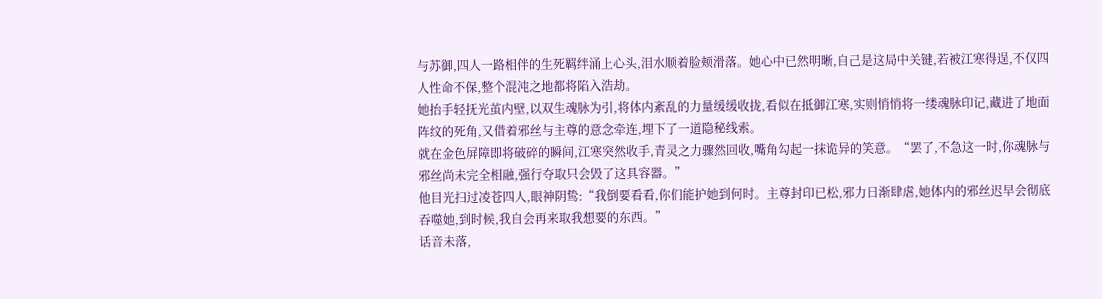与苏御,四人一路相伴的生死羁绊涌上心头,泪水顺着脸颊滑落。她心中已然明晰,自己是这局中关键,若被江寒得逞,不仅四人性命不保,整个混沌之地都将陷入浩劫。
她抬手轻抚光茧内壁,以双生魂脉为引,将体内紊乱的力量缓缓收拢,看似在抵御江寒,实则悄悄将一缕魂脉印记,藏进了地面阵纹的死角,又借着邪丝与主尊的意念牵连,埋下了一道隐秘线索。
就在金色屏障即将破碎的瞬间,江寒突然收手,青灵之力骤然回收,嘴角勾起一抹诡异的笑意。“罢了,不急这一时,你魂脉与邪丝尚未完全相融,强行夺取只会毁了这具容器。”
他目光扫过凌苍四人,眼神阴鸷:“我倒要看看,你们能护她到何时。主尊封印已松,邪力日渐肆虐,她体内的邪丝迟早会彻底吞噬她,到时候,我自会再来取我想要的东西。”
话音未落,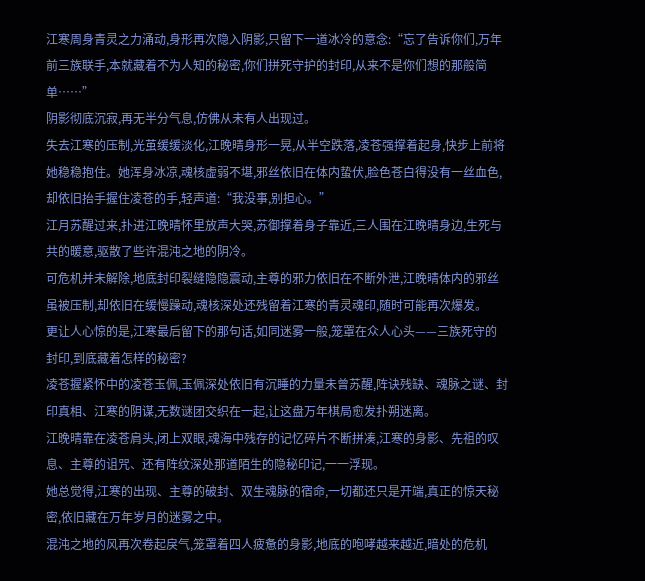江寒周身青灵之力涌动,身形再次隐入阴影,只留下一道冰冷的意念:“忘了告诉你们,万年前三族联手,本就藏着不为人知的秘密,你们拼死守护的封印,从来不是你们想的那般简单……”
阴影彻底沉寂,再无半分气息,仿佛从未有人出现过。
失去江寒的压制,光茧缓缓淡化,江晚晴身形一晃,从半空跌落,凌苍强撑着起身,快步上前将她稳稳抱住。她浑身冰凉,魂核虚弱不堪,邪丝依旧在体内蛰伏,脸色苍白得没有一丝血色,却依旧抬手握住凌苍的手,轻声道:“我没事,别担心。”
江月苏醒过来,扑进江晚晴怀里放声大哭,苏御撑着身子靠近,三人围在江晚晴身边,生死与共的暖意,驱散了些许混沌之地的阴冷。
可危机并未解除,地底封印裂缝隐隐震动,主尊的邪力依旧在不断外泄,江晚晴体内的邪丝虽被压制,却依旧在缓慢躁动,魂核深处还残留着江寒的青灵魂印,随时可能再次爆发。
更让人心惊的是,江寒最后留下的那句话,如同迷雾一般,笼罩在众人心头——三族死守的封印,到底藏着怎样的秘密?
凌苍握紧怀中的凌苍玉佩,玉佩深处依旧有沉睡的力量未曾苏醒,阵诀残缺、魂脉之谜、封印真相、江寒的阴谋,无数谜团交织在一起,让这盘万年棋局愈发扑朔迷离。
江晚晴靠在凌苍肩头,闭上双眼,魂海中残存的记忆碎片不断拼凑,江寒的身影、先祖的叹息、主尊的诅咒、还有阵纹深处那道陌生的隐秘印记,一一浮现。
她总觉得,江寒的出现、主尊的破封、双生魂脉的宿命,一切都还只是开端,真正的惊天秘密,依旧藏在万年岁月的迷雾之中。
混沌之地的风再次卷起戾气,笼罩着四人疲惫的身影,地底的咆哮越来越近,暗处的危机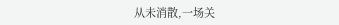从未消散,一场关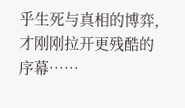乎生死与真相的博弈,才刚刚拉开更残酷的序幕……